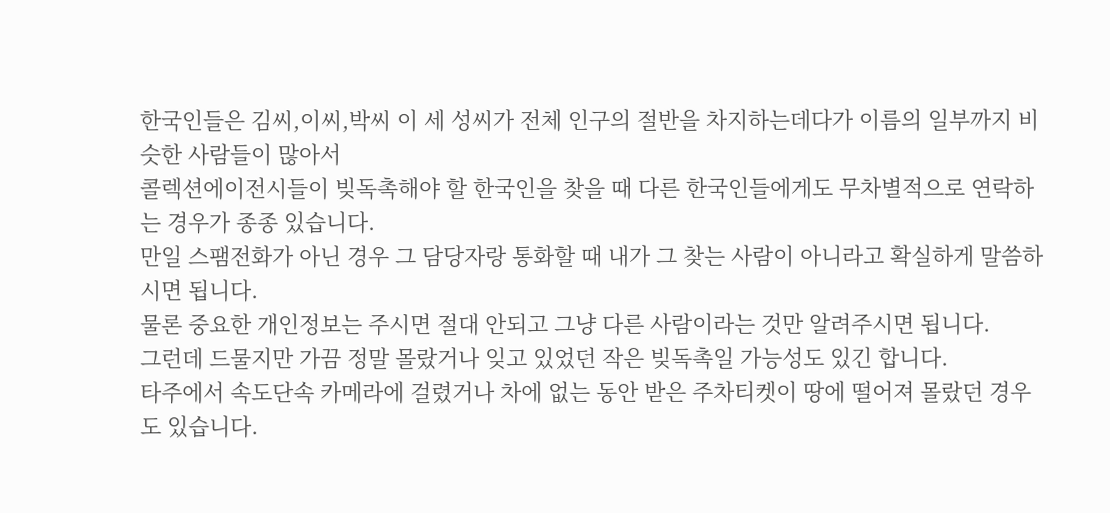한국인들은 김씨,이씨,박씨 이 세 성씨가 전체 인구의 절반을 차지하는데다가 이름의 일부까지 비슷한 사람들이 많아서
콜렉션에이전시들이 빚독촉해야 할 한국인을 찾을 때 다른 한국인들에게도 무차별적으로 연락하는 경우가 종종 있습니다.
만일 스팸전화가 아닌 경우 그 담당자랑 통화할 때 내가 그 찾는 사람이 아니라고 확실하게 말씀하시면 됩니다.
물론 중요한 개인정보는 주시면 절대 안되고 그냥 다른 사람이라는 것만 알려주시면 됩니다.
그런데 드물지만 가끔 정말 몰랐거나 잊고 있었던 작은 빚독촉일 가능성도 있긴 합니다.
타주에서 속도단속 카메라에 걸렸거나 차에 없는 동안 받은 주차티켓이 땅에 떨어져 몰랐던 경우도 있습니다.